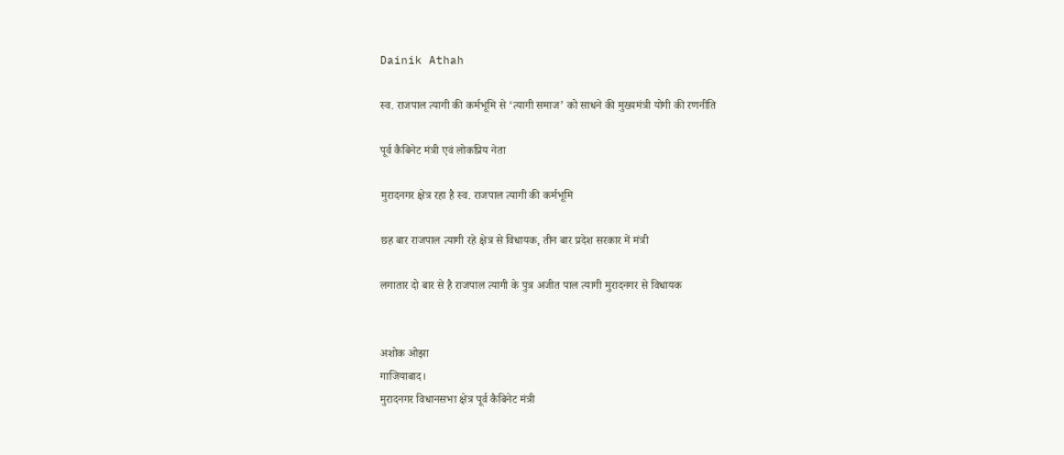Dainik Athah

स्व. राजपाल त्यागी की कर्मभूमि से ‘त्यागी समाज’ को साधने की मुख्यमंत्री योगी की रणनीति

पूर्व कैबिनेट मंत्री एवं लोकप्रिय नेता

मुरादनगर क्षेत्र रहा है स्व. राजपाल त्यागी की कर्मभूमि

छह बार राजपाल त्यागी रहे क्षेत्र से विधायक, तीन बार प्रदेश सरकार में मंत्री

लगातार दो बार से है राजपाल त्यागी के पुत्र अजीत पाल त्यागी मुरादनगर से विधायक


अशोक ओझा
गाजियाबाद।
मुरादनगर विधानसभा क्षेत्र पूर्व कैबिनेट मंत्री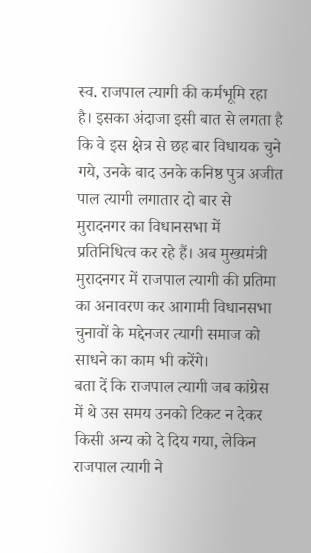स्व. राजपाल त्यागी की कर्मभूमि रहा है। इसका अंदाजा इसी बात से लगता है कि वे इस क्षेत्र से छह बार विधायक चुने गये, उनके बाद उनके कनिष्ठ पुत्र अजीत पाल त्यागी लगातार दो बार से मुरादनगर का विधानसभा में प्रतिनिधित्व कर रहे हैं। अब मुख्यमंत्री मुरादनगर में राजपाल त्यागी की प्रतिमा का अनावरण कर आगामी विधानसभा चुनावों के मद्देनजर त्यागी समाज को साधने का काम भी करेंगे।
बता दें कि राजपाल त्यागी जब कांग्रेस में थे उस समय उनको टिकट न देकर किसी अन्य को दे दिय गया, लेकिन राजपाल त्यागी ने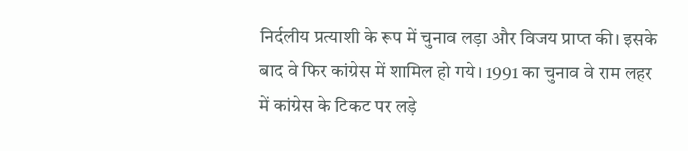निर्दलीय प्रत्याशी के रूप में चुनाव लड़ा और विजय प्राप्त की। इसके बाद वे फिर कांग्रेस में शामिल हो गये। 1991 का चुनाव वे राम लहर में कांग्रेस के टिकट पर लड़े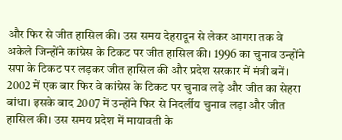और फिर से जीत हासिल की। उस समय देहरादून से लेकर आगरा तक वे अकेले जिन्होंने कांग्रेस के टिकट पर जीत हासिल की। 1996 का चुनाव उन्होंने सपा के टिकट पर लड़कर जीत हासिल की और प्रदेश सरकार में मंत्री बनें।
2002 में एक बार फिर वे कांग्रेस के टिकट पर चुनाव लड़े और जीत का सेहरा बांधा। इसके बाद 2007 में उन्होंने फिर से निदर्लीय चुनाव लड़ा और जीत हासिल की। उस समय प्रदेश में मायावती के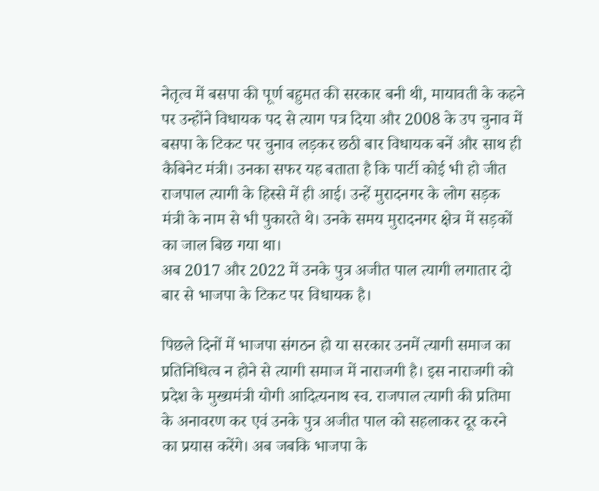नेतृत्व में बसपा की पूर्ण बहुमत की सरकार बनी थी, मायावती के कहने पर उन्होंने विधायक पद से त्याग पत्र दिया और 2008 के उप चुनाव में बसपा के टिकट पर चुनाव लड़कर छठी बार विधायक बनें और साथ ही कैबिनेट मंत्री। उनका सफर यह बताता है कि पार्टी कोई भी हो जीत राजपाल त्यागी के हिस्से में ही आई। उन्हें मुरादनगर के लोग सड़क मंत्री के नाम से भी पुकारते थे। उनके समय मुरादनगर क्षेत्र में सड़कों का जाल बिछ गया था।
अब 2017 और 2022 में उनके पुत्र अजीत पाल त्यागी लगातार दो बार से भाजपा के टिकट पर विधायक है।

पिछले दिनों में भाजपा संगठन हो या सरकार उनमें त्यागी समाज का प्रतिनिधित्व न होने से त्यागी समाज में नाराजगी है। इस नाराजगी को प्रदेश के मुख्यमंत्री योगी आदित्यनाथ स्व. राजपाल त्यागी की प्रतिमा के अनावरण कर एवं उनके पुत्र अजीत पाल को सहलाकर दूर करने का प्रयास करेंगे। अब जबकि भाजपा के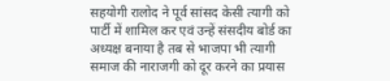सहयोगी रालोद ने पूर्व सांसद केसी त्यागी को पार्टी में शामिल कर एवं उन्हें संसदीय बोर्ड का अध्यक्ष बनाया है तब से भाजपा भी त्यागी समाज की नाराजगी को दूर करने का प्रयास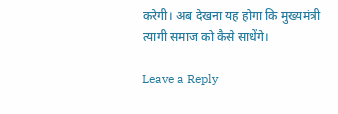करेगी। अब देखना यह होगा कि मुख्यमंत्री त्यागी समाज को कैसे साधेंगे।

Leave a Reply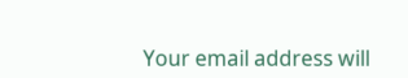Your email address will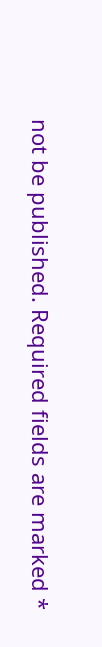not be published. Required fields are marked *